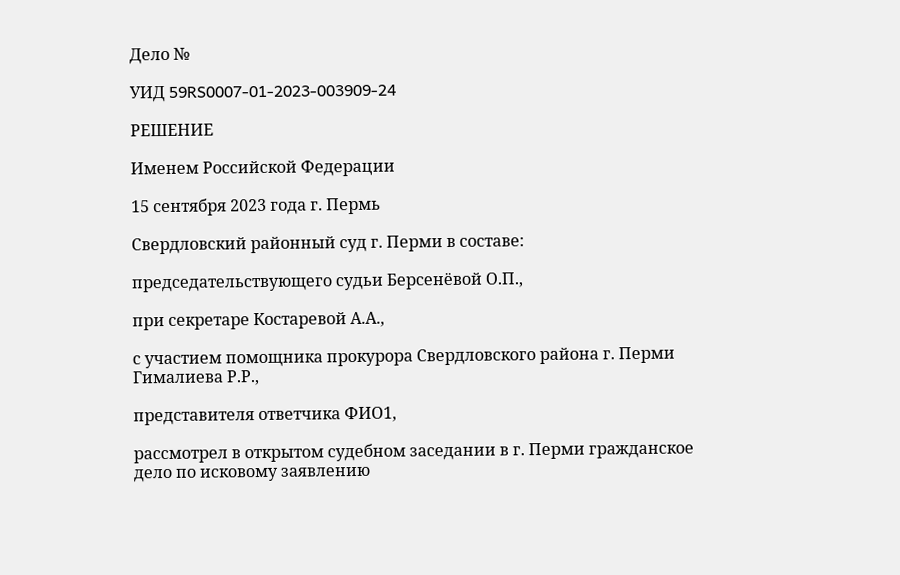Дело №

УИД 59RS0007-01-2023-003909-24

РЕШЕНИЕ

Именем Российской Федерации

15 сентября 2023 года г. Пермь

Свердловский районный суд г. Перми в составе:

председательствующего судьи Берсенёвой О.П.,

при секретаре Костаревой А.А.,

с участием помощника прокурора Свердловского района г. Перми Гималиева Р.Р.,

представителя ответчика ФИО1,

рассмотрел в открытом судебном заседании в г. Перми гражданское дело по исковому заявлению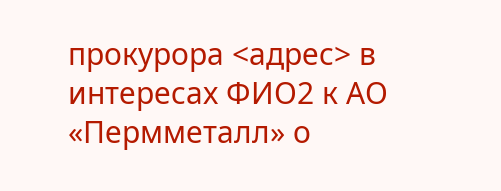прокурора <адрес> в интересах ФИО2 к АО «Пермметалл» о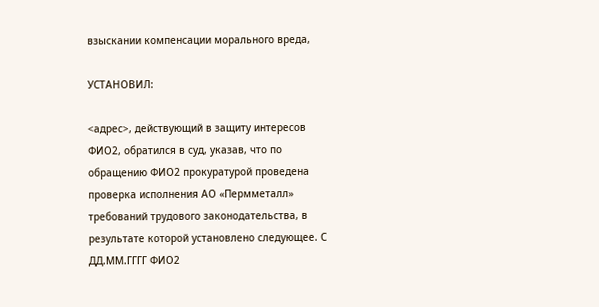взыскании компенсации морального вреда,

УСТАНОВИЛ:

<адрес>, действующий в защиту интересов ФИО2, обратился в суд, указав, что по обращению ФИО2 прокуратурой проведена проверка исполнения АО «Пермметалл» требований трудового законодательства, в результате которой установлено следующее. С ДД.ММ.ГГГГ ФИО2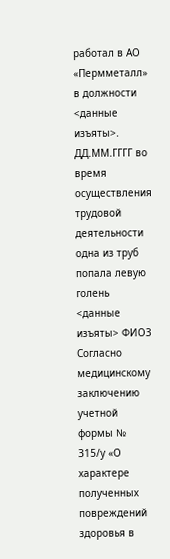работал в АО «Пермметалл» в должности <данные изъяты>. ДД.ММ.ГГГГ во время осуществления трудовой деятельности одна из труб попала левую голень <данные изъяты> ФИО3 Согласно медицинскому заключению учетной формы № З15/у «О характере полученных повреждений здоровья в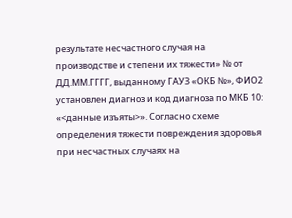результате несчастного случая на производстве и степени их тяжести» № от ДД.ММ.ГГГГ, выданному ГАУЗ «ОКБ №», ФИО2 установлен диагноз и код диагноза по МКБ 10: «<данные изъяты>». Согласно схеме определения тяжести повреждения здоровья при несчастных случаях на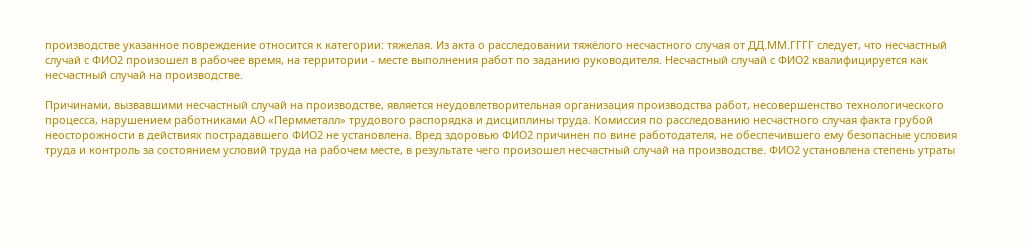производстве указанное повреждение относится к категории: тяжелая. Из акта о расследовании тяжёлого несчастного случая от ДД.ММ.ГГГГ следует, что несчастный случай с ФИО2 произошел в рабочее время, на территории - месте выполнения работ по заданию руководителя. Несчастный случай с ФИО2 квалифицируется как несчастный случай на производстве.

Причинами, вызвавшими несчастный случай на производстве, является неудовлетворительная организация производства работ, несовершенство технологического процесса, нарушением работниками АО «Пермметалл» трудового распорядка и дисциплины труда. Комиссия по расследованию несчастного случая факта грубой неосторожности в действиях пострадавшего ФИО2 не установлена. Вред здоровью ФИО2 причинен по вине работодателя, не обеспечившего ему безопасные условия труда и контроль за состоянием условий труда на рабочем месте, в результате чего произошел несчастный случай на производстве. ФИО2 установлена степень утраты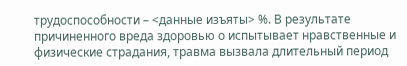трудоспособности – <данные изъяты> %. В результате причиненного вреда здоровью о испытывает нравственные и физические страдания, травма вызвала длительный период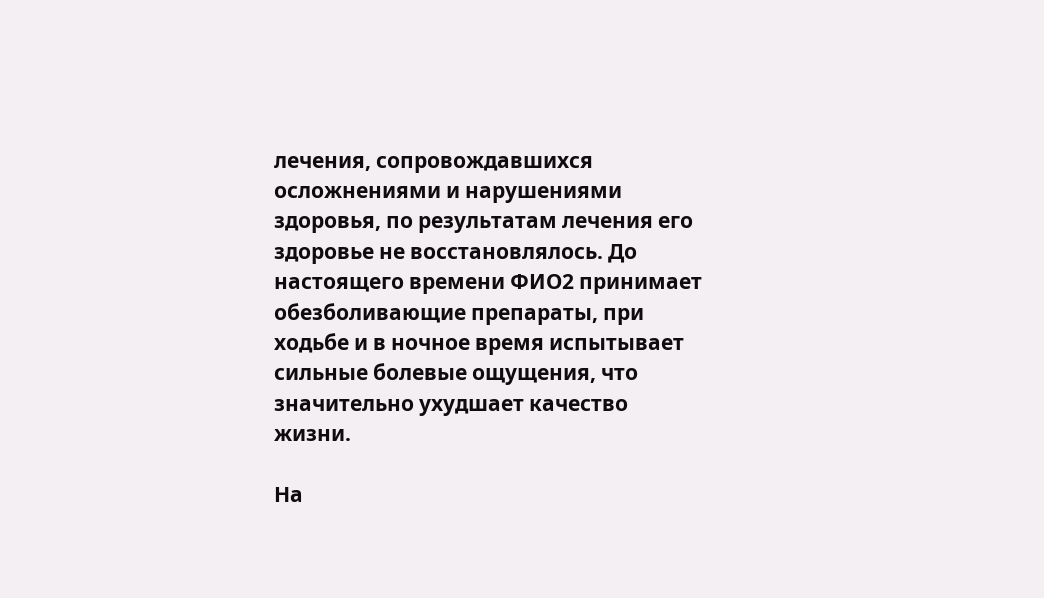лечения, сопровождавшихся осложнениями и нарушениями здоровья, по результатам лечения его здоровье не восстановлялось. До настоящего времени ФИО2 принимает обезболивающие препараты, при ходьбе и в ночное время испытывает сильные болевые ощущения, что значительно ухудшает качество жизни.

На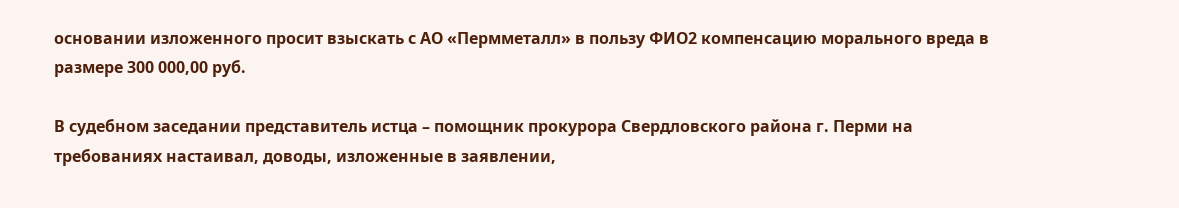основании изложенного просит взыскать с АО «Пермметалл» в пользу ФИО2 компенсацию морального вреда в размере 300 000,00 руб.

В судебном заседании представитель истца – помощник прокурора Свердловского района г. Перми на требованиях настаивал, доводы, изложенные в заявлении,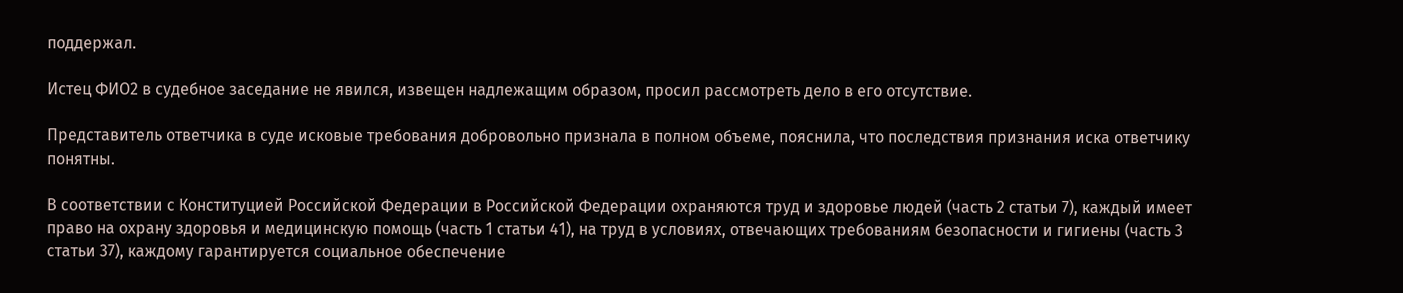поддержал.

Истец ФИО2 в судебное заседание не явился, извещен надлежащим образом, просил рассмотреть дело в его отсутствие.

Представитель ответчика в суде исковые требования добровольно признала в полном объеме, пояснила, что последствия признания иска ответчику понятны.

В соответствии с Конституцией Российской Федерации в Российской Федерации охраняются труд и здоровье людей (часть 2 статьи 7), каждый имеет право на охрану здоровья и медицинскую помощь (часть 1 статьи 41), на труд в условиях, отвечающих требованиям безопасности и гигиены (часть 3 статьи 37), каждому гарантируется социальное обеспечение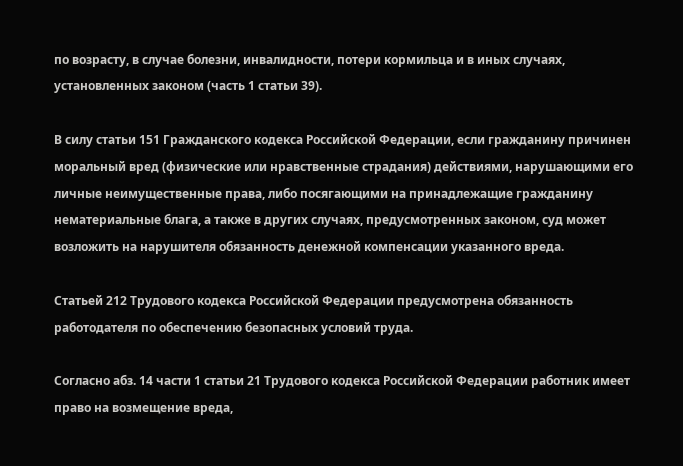по возрасту, в случае болезни, инвалидности, потери кормильца и в иных случаях, установленных законом (часть 1 статьи 39).

В силу статьи 151 Гражданского кодекса Российской Федерации, если гражданину причинен моральный вред (физические или нравственные страдания) действиями, нарушающими его личные неимущественные права, либо посягающими на принадлежащие гражданину нематериальные блага, а также в других случаях, предусмотренных законом, суд может возложить на нарушителя обязанность денежной компенсации указанного вреда.

Статьей 212 Трудового кодекса Российской Федерации предусмотрена обязанность работодателя по обеспечению безопасных условий труда.

Согласно абз. 14 части 1 статьи 21 Трудового кодекса Российской Федерации работник имеет право на возмещение вреда,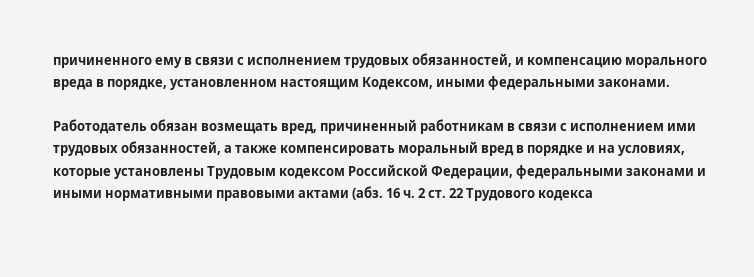причиненного ему в связи с исполнением трудовых обязанностей, и компенсацию морального вреда в порядке, установленном настоящим Кодексом, иными федеральными законами.

Работодатель обязан возмещать вред, причиненный работникам в связи с исполнением ими трудовых обязанностей, а также компенсировать моральный вред в порядке и на условиях, которые установлены Трудовым кодексом Российской Федерации, федеральными законами и иными нормативными правовыми актами (абз. 16 ч. 2 ст. 22 Трудового кодекса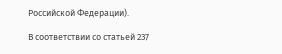Российской Федерации).

В соответствии со статьей 237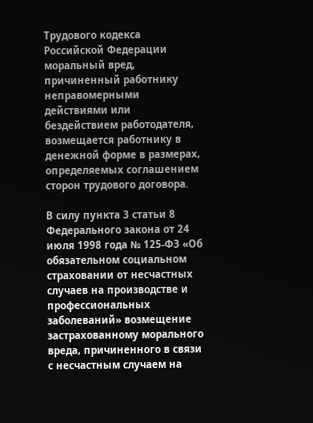Трудового кодекса Российской Федерации моральный вред, причиненный работнику неправомерными действиями или бездействием работодателя, возмещается работнику в денежной форме в размерах, определяемых соглашением сторон трудового договора.

В силу пункта 3 статьи 8 Федерального закона от 24 июля 1998 года № 125-ФЗ «Об обязательном социальном страховании от несчастных случаев на производстве и профессиональных заболеваний» возмещение застрахованному морального вреда, причиненного в связи с несчастным случаем на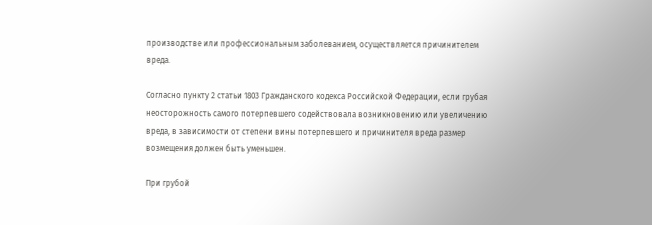производстве или профессиональным заболеванием, осуществляется причинителем вреда.

Согласно пункту 2 статьи 1803 Гражданского кодекса Российской Федерации, если грубая неосторожность самого потерпевшего содействовала возникновению или увеличению вреда, в зависимости от степени вины потерпевшего и причинителя вреда размер возмещения должен быть уменьшен.

При грубой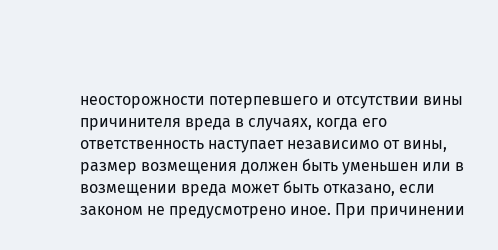неосторожности потерпевшего и отсутствии вины причинителя вреда в случаях, когда его ответственность наступает независимо от вины, размер возмещения должен быть уменьшен или в возмещении вреда может быть отказано, если законом не предусмотрено иное. При причинении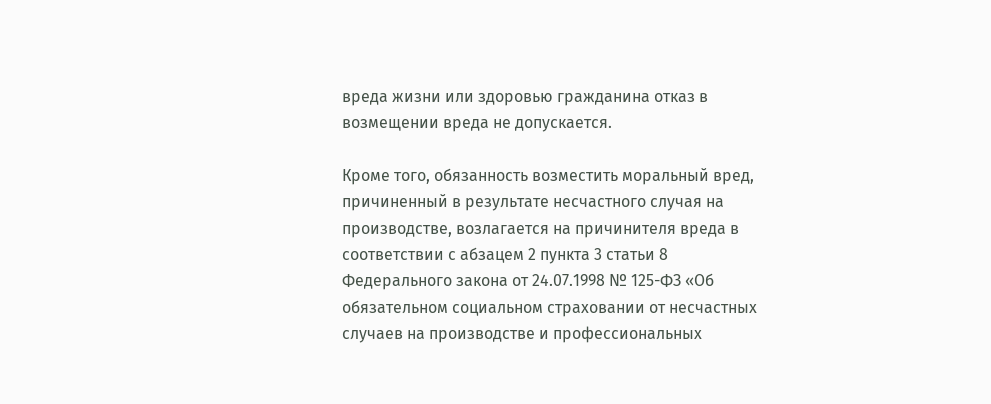вреда жизни или здоровью гражданина отказ в возмещении вреда не допускается.

Кроме того, обязанность возместить моральный вред, причиненный в результате несчастного случая на производстве, возлагается на причинителя вреда в соответствии с абзацем 2 пункта 3 статьи 8 Федерального закона от 24.07.1998 № 125-ФЗ «Об обязательном социальном страховании от несчастных случаев на производстве и профессиональных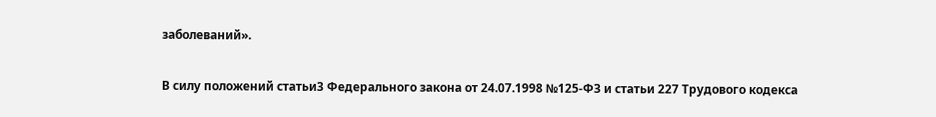заболеваний».

В силу положений статьи3 Федерального закона от 24.07.1998 №125-ФЗ и статьи 227 Трудового кодекса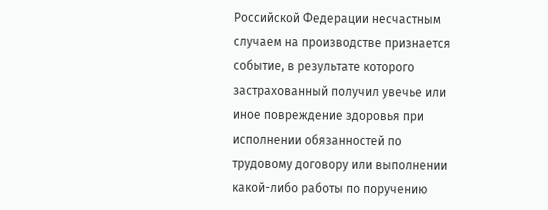Российской Федерации несчастным случаем на производстве признается событие, в результате которого застрахованный получил увечье или иное повреждение здоровья при исполнении обязанностей по трудовому договору или выполнении какой-либо работы по поручению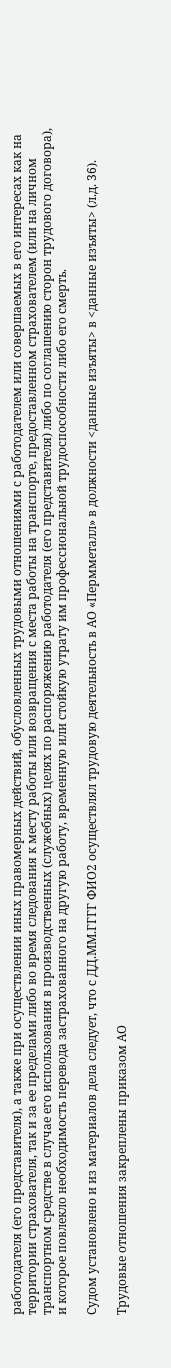работодателя (его представителя), а также при осуществлении иных правомерных действий, обусловленных трудовыми отношениями с работодателем или совершаемых в его интересах как на территории страхователя, так и за ее пределами либо во время следования к месту работы или возвращения с места работы на транспорте, предоставленном страхователем (или на личном транспортном средстве в случае его использования в производственных (служебных) целях по распоряжению работодателя (его представителя) либо по соглашению сторон трудового договора), и которое повлекло необходимость перевода застрахованного на другую работу, временную или стойкую утрату им профессиональной трудоспособности либо его смерть.

Судом установлено и из материалов дела следует, что с ДД.ММ.ГГГГ ФИО2 осуществлял трудовую деятельность в АО «Пермметалл» в должности <данные изъяты> в <данные изъяты> (л.д. 36).

Трудовые отношения закреплены приказом АО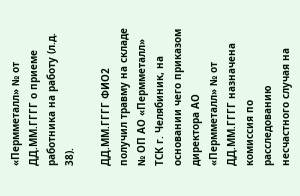«Пермметалл» № от ДД.ММ.ГГГГ о приеме работника на работу (л.д. 38).

ДД.ММ.ГГГГ ФИО2 получил травму на складе № ОП АО «Пермметалл» ТСК г. Челябиник, на основании чего приказом директора АО «Пермметалл» № от ДД.ММ.ГГГГ назначена комиссия по расследованию несчастного случая на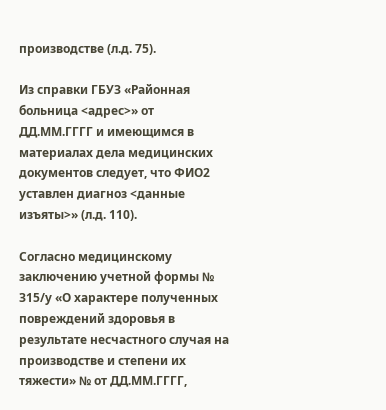производстве (л.д. 75).

Из справки ГБУЗ «Районная больница <адрес>» от ДД.ММ.ГГГГ и имеющимся в материалах дела медицинских документов следует, что ФИО2 уставлен диагноз <данные изъяты>» (л.д. 110).

Согласно медицинскому заключению учетной формы № З15/у «О характере полученных повреждений здоровья в результате несчастного случая на производстве и степени их тяжести» № от ДД.ММ.ГГГГ,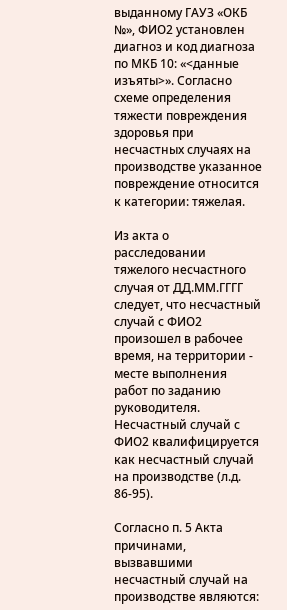выданному ГАУЗ «ОКБ №», ФИО2 установлен диагноз и код диагноза по МКБ 10: «<данные изъяты>». Согласно схеме определения тяжести повреждения здоровья при несчастных случаях на производстве указанное повреждение относится к категории: тяжелая.

Из акта о расследовании тяжелого несчастного случая от ДД.ММ.ГГГГ следует, что несчастный случай с ФИО2 произошел в рабочее время, на территории - месте выполнения работ по заданию руководителя. Несчастный случай с ФИО2 квалифицируется как несчастный случай на производстве (л.д. 86-95).

Согласно п. 5 Акта причинами, вызвавшими несчастный случай на производстве являются: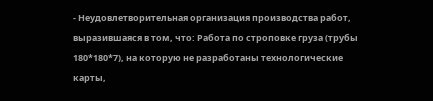- Неудовлетворительная организация производства работ, выразившаяся в том, что: Работа по строповке груза (трубы 180*180*7), на которую не разработаны технологические карты,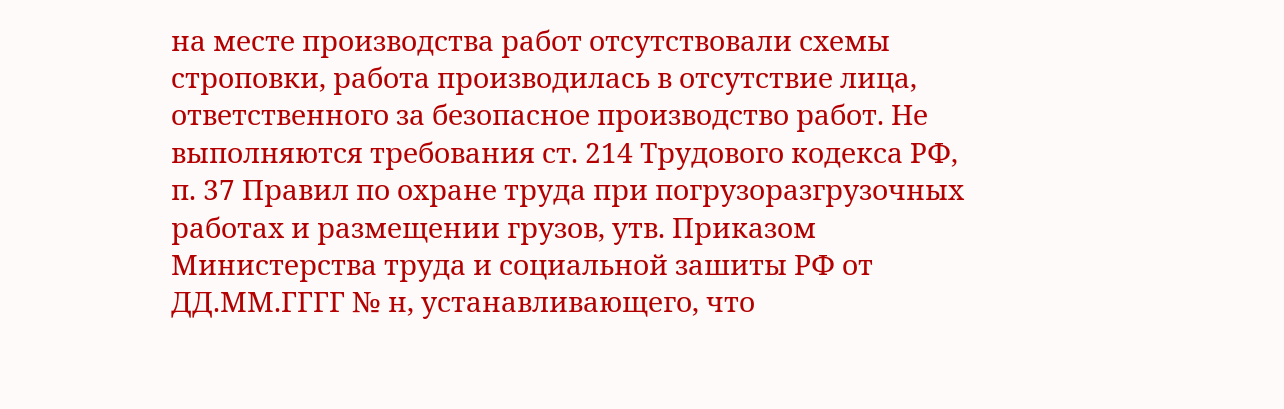на месте производства работ отсутствовали схемы строповки, работа производилась в отсутствие лица, ответственного за безопасное производство работ. Не выполняются требования ст. 214 Трудового кодекса PФ, п. 37 Правил по охране труда при погрузоразгрузочных работах и размещении грузов, утв. Приказом Министерства труда и социальной зашиты РФ от ДД.ММ.ГГГГ № н, устанавливающего, что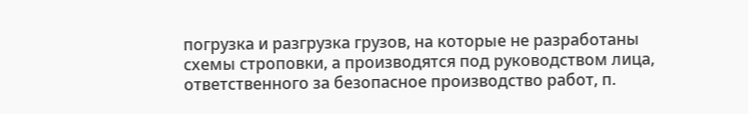погрузка и разгрузка грузов, на которые не разработаны схемы строповки, а производятся под руководством лица, ответственного за безопасное производство работ, п.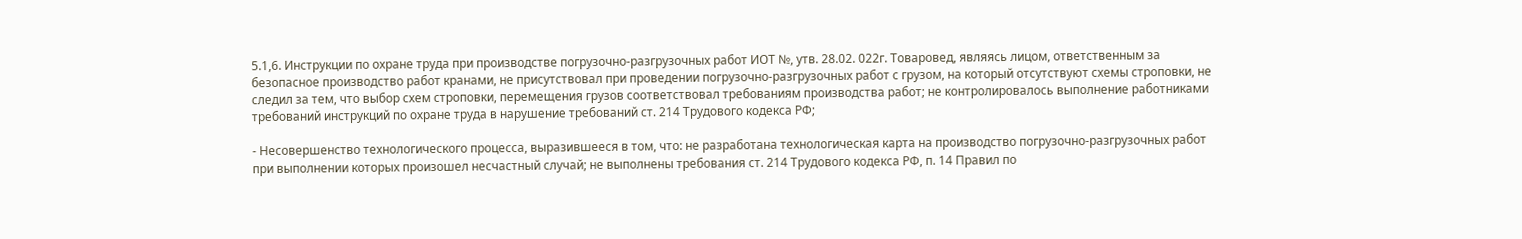5.1,6. Инструкции по охране труда при производстве погрузочно-разгрузочных работ ИОТ №, утв. 28.02. 022г. Товаровед, являясь лицом, ответственным за безопасное производство работ кранами, не присутствовал при проведении погрузочно-разгрузочных работ с грузом, на который отсутствуют схемы строповки, не следил за тем, что выбор схем строповки, перемещения грузов соответствовал требованиям производства работ; не контролировалось выполнение работниками требований инструкций по охране труда в нарушение требований ст. 214 Трудового кодекса РФ;

- Несовершенство технологического процесса, выразившееся в том, что: не разработана технологическая карта на производство погрузочно-разгрузочных работ при выполнении которых произошел несчастный случай; не выполнены требования ст. 214 Трудового кодекса PФ, п. 14 Правил по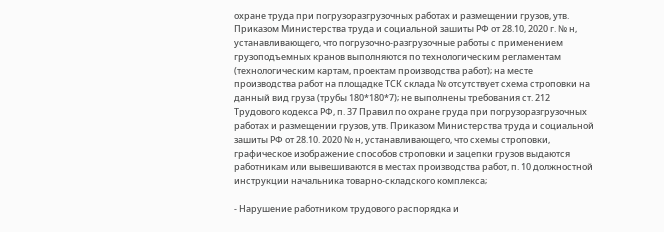охране труда при погрузоразгрузочных работах и размещении грузов, утв. Приказом Министерства труда и социальной зашиты РФ от 28.10, 2020 г. № н, устанавливающего, что погрузочно-разгрузочные работы с применением грузоподъемных кранов выполняются по технологическим регламентам (технологическим картам, проектам производства работ); на месте производства работ на площадке ТСК склада № отсутствует схема строповки на данный вид груза (трубы 180*180*7); не выполнены требования ст. 212 Трудового кодекса PФ, п. 37 Правил по охране груда при погрузоразгрузочных работах и размещении грузов, утв. Приказом Министерства труда и социальной зашиты РФ от 28.10. 2020 № н, устанавливающего, что схемы строповки, графическое изображение способов строповки и зацепки грузов выдаются работникам или вывешиваются в местах производства работ, п. 10 должностной инструкции начальника товарно-складского комплекса;

- Нарушение работником трудового распорядка и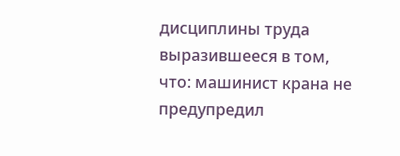дисциплины труда выразившееся в том, что: машинист крана не предупредил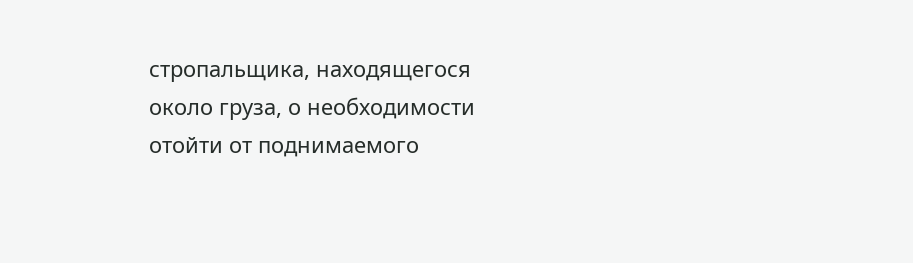стропальщика, находящегося около груза, о необходимости отойти от поднимаемого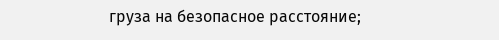груза на безопасное расстояние;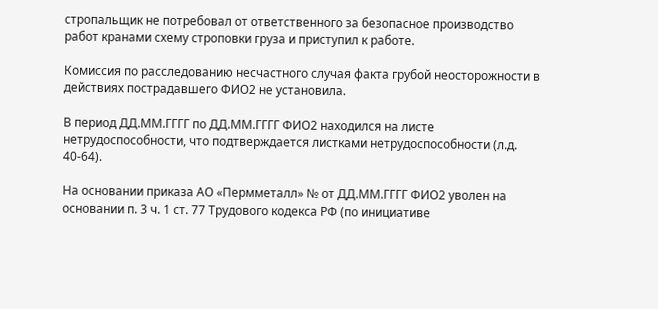стропальщик не потребовал от ответственного за безопасное производство работ кранами схему строповки груза и приступил к работе.

Комиссия по расследованию несчастного случая факта грубой неосторожности в действиях пострадавшего ФИО2 не установила.

В период ДД.ММ.ГГГГ по ДД.ММ.ГГГГ ФИО2 находился на листе нетрудоспособности, что подтверждается листками нетрудоспособности (л.д. 40-64).

На основании приказа АО «Пермметалл» № от ДД.ММ.ГГГГ ФИО2 уволен на основании п. 3 ч. 1 ст. 77 Трудового кодекса РФ (по инициативе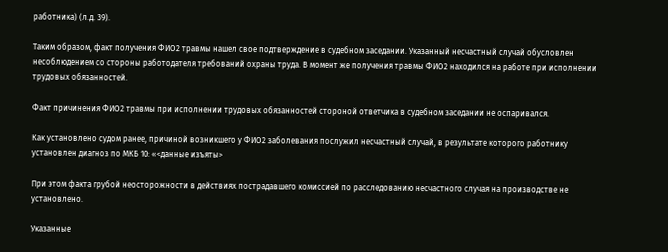работника) (л.д. 39).

Таким образом, факт получения ФИО2 травмы нашел свое подтверждение в судебном заседании. Указанный несчастный случай обусловлен несоблюдением со стороны работодателя требований охраны труда. В момент же получения травмы ФИО2 находился на работе при исполнении трудовых обязанностей.

Факт причинения ФИО2 травмы при исполнении трудовых обязанностей стороной ответчика в судебном заседании не оспаривался.

Как установлено судом ранее, причиной возникшего у ФИО2 заболевания послужил несчастный случай, в результате которого работнику установлен диагноз по МКБ 10: «<данные изъяты>

При этом факта грубой неосторожности в действиях пострадавшего комиссией по расследованию несчастного случая на производстве не установлено.

Указанные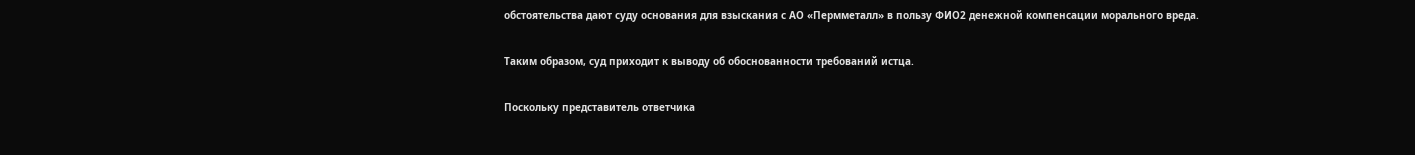обстоятельства дают суду основания для взыскания с АО «Пермметалл» в пользу ФИО2 денежной компенсации морального вреда.

Таким образом, суд приходит к выводу об обоснованности требований истца.

Поскольку представитель ответчика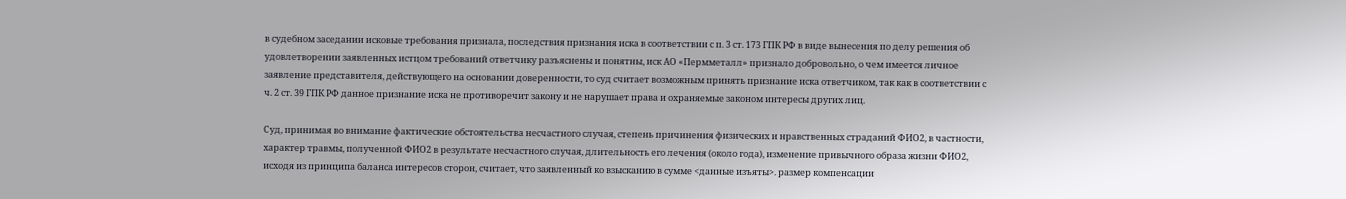в судебном заседании исковые требования признала, последствия признания иска в соответствии с п. 3 ст. 173 ГПК РФ в виде вынесения по делу решения об удовлетворении заявленных истцом требований ответчику разъяснены и понятны, иск АО «Пермметалл» признало добровольно, о чем имеется личное заявление представителя, действующего на основании доверенности, то суд считает возможным принять признание иска ответчиком, так как в соответствии с ч. 2 ст. 39 ГПК РФ данное признание иска не противоречит закону и не нарушает права и охраняемые законом интересы других лиц.

Суд, принимая во внимание фактические обстоятельства несчастного случая, степень причинения физических и нравственных страданий ФИО2, в частности, характер травмы, полученной ФИО2 в результате несчастного случая, длительность его лечения (около года), изменение привычного образа жизни ФИО2, исходя из принципа баланса интересов сторон, считает, что заявленный ко взысканию в сумме <данные изъяты>. размер компенсации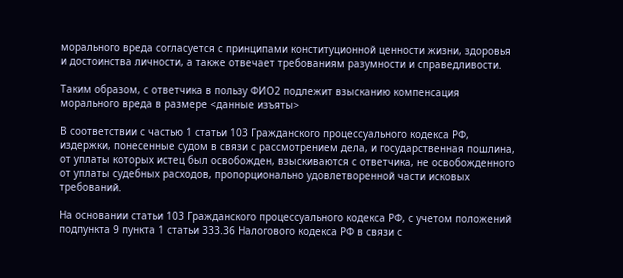морального вреда согласуется с принципами конституционной ценности жизни, здоровья и достоинства личности, а также отвечает требованиям разумности и справедливости.

Таким образом, с ответчика в пользу ФИО2 подлежит взысканию компенсация морального вреда в размере <данные изъяты>

В соответствии с частью 1 статьи 103 Гражданского процессуального кодекса РФ, издержки, понесенные судом в связи с рассмотрением дела, и государственная пошлина, от уплаты которых истец был освобожден, взыскиваются с ответчика, не освобожденного от уплаты судебных расходов, пропорционально удовлетворенной части исковых требований.

На основании статьи 103 Гражданского процессуального кодекса РФ, с учетом положений подпункта 9 пункта 1 статьи 333.36 Налогового кодекса РФ в связи с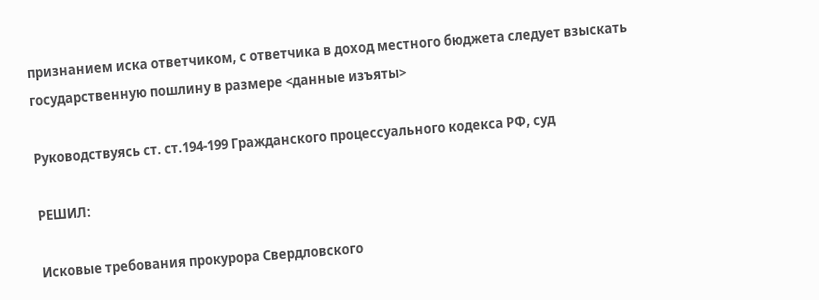признанием иска ответчиком, с ответчика в доход местного бюджета следует взыскать государственную пошлину в размере <данные изъяты>

Руководствуясь ст. ст.194-199 Гражданского процессуального кодекса РФ, суд

РЕШИЛ:

Исковые требования прокурора Свердловского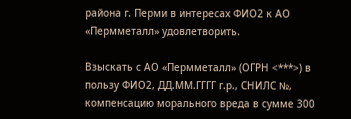района г. Перми в интересах ФИО2 к АО «Пермметалл» удовлетворить.

Взыскать с АО «Пермметалл» (ОГРН <***>) в пользу ФИО2, ДД.ММ.ГГГГ г.р., СНИЛС №, компенсацию морального вреда в сумме 300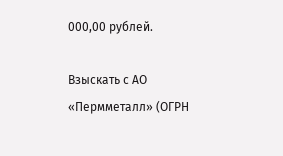000,00 рублей.

Взыскать с АО «Пермметалл» (ОГРН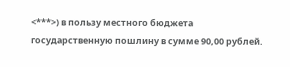<***>) в пользу местного бюджета государственную пошлину в сумме 90,00 рублей.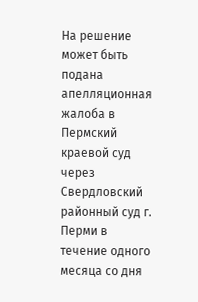На решение может быть подана апелляционная жалоба в Пермский краевой суд через Свердловский районный суд г. Перми в течение одного месяца со дня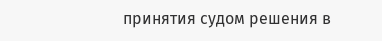принятия судом решения в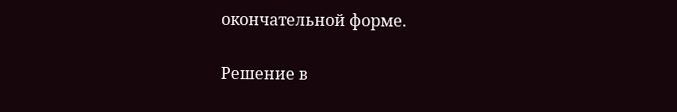окончательной форме.

Решение в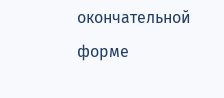окончательной форме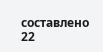составлено 22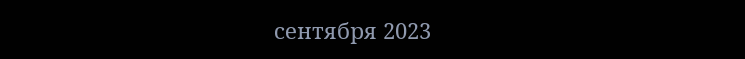сентября 2023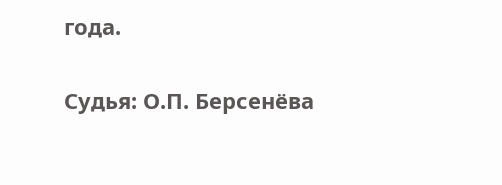года.

Судья: О.П. Берсенёва